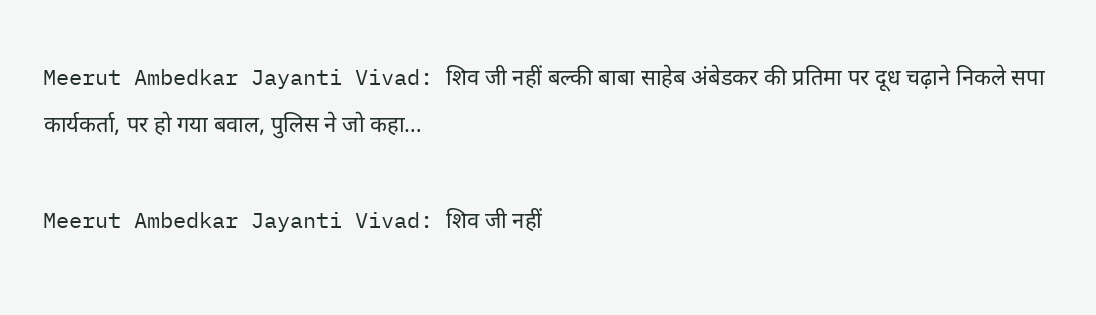Meerut Ambedkar Jayanti Vivad: शिव जी नहीं बल्की बाबा साहेब अंबेडकर की प्रतिमा पर दूध चढ़ाने निकले सपा कार्यकर्ता, पर हो गया बवाल, पुलिस ने जो कहा…

Meerut Ambedkar Jayanti Vivad: शिव जी नहीं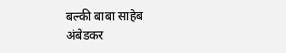बल्की बाबा साहेब अंबेडकर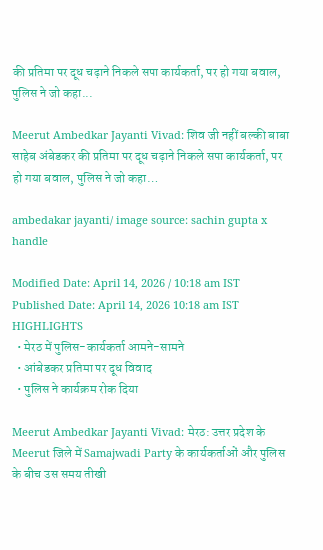की प्रतिमा पर दूध चढ़ाने निकले सपा कार्यकर्ता, पर हो गया बवाल, पुलिस ने जो कहा...

Meerut Ambedkar Jayanti Vivad: शिव जी नहीं बल्की बाबा साहेब अंबेडकर की प्रतिमा पर दूध चढ़ाने निकले सपा कार्यकर्ता, पर हो गया बवाल, पुलिस ने जो कहा…

ambedakar jayanti/ image source: sachin gupta x handle

Modified Date: April 14, 2026 / 10:18 am IST
Published Date: April 14, 2026 10:18 am IST
HIGHLIGHTS
  • मेरठ में पुलिस-कार्यकर्ता आमने-सामने
  • आंबेडकर प्रतिमा पर दूध विवाद
  • पुलिस ने कार्यक्रम रोक दिया

Meerut Ambedkar Jayanti Vivad: मेरठ: उत्तर प्रदेश के Meerut जिले में Samajwadi Party के कार्यकर्ताओं और पुलिस के बीच उस समय तीखी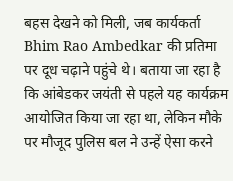बहस देखने को मिली, जब कार्यकर्ता Bhim Rao Ambedkar की प्रतिमा पर दूध चढ़ाने पहुंचे थे। बताया जा रहा है कि आंबेडकर जयंती से पहले यह कार्यक्रम आयोजित किया जा रहा था, लेकिन मौके पर मौजूद पुलिस बल ने उन्हें ऐसा करने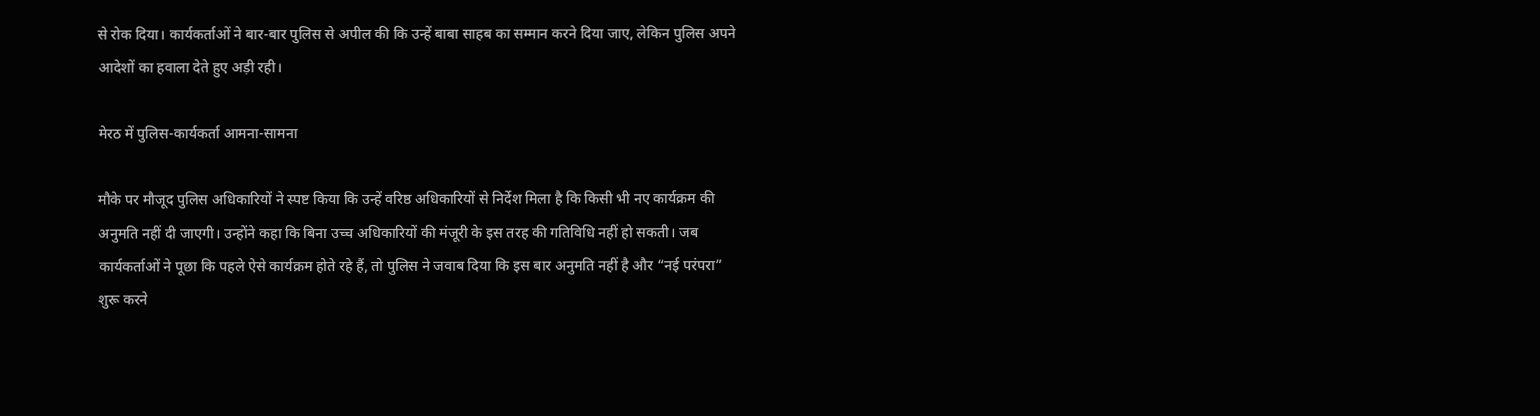से रोक दिया। कार्यकर्ताओं ने बार-बार पुलिस से अपील की कि उन्हें बाबा साहब का सम्मान करने दिया जाए, लेकिन पुलिस अपने आदेशों का हवाला देते हुए अड़ी रही।

मेरठ में पुलिस-कार्यकर्ता आमना-सामना

मौके पर मौजूद पुलिस अधिकारियों ने स्पष्ट किया कि उन्हें वरिष्ठ अधिकारियों से निर्देश मिला है कि किसी भी नए कार्यक्रम की अनुमति नहीं दी जाएगी। उन्होंने कहा कि बिना उच्च अधिकारियों की मंजूरी के इस तरह की गतिविधि नहीं हो सकती। जब कार्यकर्ताओं ने पूछा कि पहले ऐसे कार्यक्रम होते रहे हैं, तो पुलिस ने जवाब दिया कि इस बार अनुमति नहीं है और “नई परंपरा” शुरू करने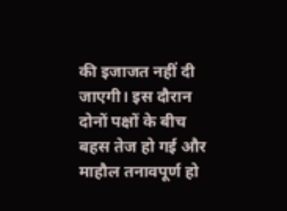की इजाजत नहीं दी जाएगी। इस दौरान दोनों पक्षों के बीच बहस तेज हो गई और माहौल तनावपूर्ण हो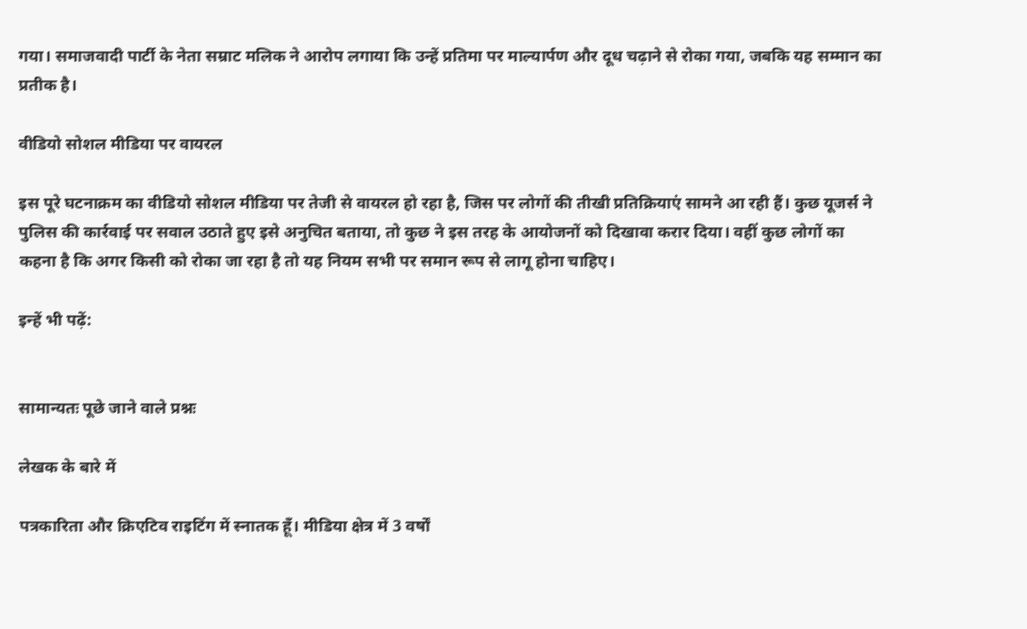गया। समाजवादी पार्टी के नेता सम्राट मलिक ने आरोप लगाया कि उन्हें प्रतिमा पर माल्यार्पण और दूध चढ़ाने से रोका गया, जबकि यह सम्मान का प्रतीक है।

वीडियो सोशल मीडिया पर वायरल

इस पूरे घटनाक्रम का वीडियो सोशल मीडिया पर तेजी से वायरल हो रहा है, जिस पर लोगों की तीखी प्रतिक्रियाएं सामने आ रही हैं। कुछ यूजर्स ने पुलिस की कार्रवाई पर सवाल उठाते हुए इसे अनुचित बताया, तो कुछ ने इस तरह के आयोजनों को दिखावा करार दिया। वहीं कुछ लोगों का कहना है कि अगर किसी को रोका जा रहा है तो यह नियम सभी पर समान रूप से लागू होना चाहिए।

इन्हें भी पढ़ें:


सामान्यतः पूछे जाने वाले प्रश्नः

लेखक के बारे में

पत्रकारिता और क्रिएटिव राइटिंग में स्नातक हूँ। मीडिया क्षेत्र में 3 वर्षों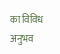का विविध अनुभव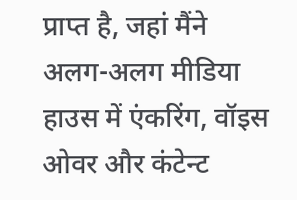प्राप्त है, जहां मैंने अलग-अलग मीडिया हाउस में एंकरिंग, वॉइस ओवर और कंटेन्ट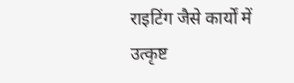राइटिंग जैसे कार्यों में उत्कृष्ट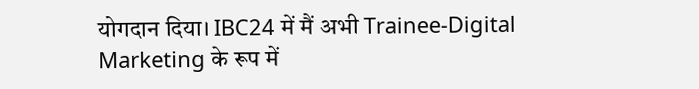योगदान दिया। IBC24 में मैं अभी Trainee-Digital Marketing के रूप में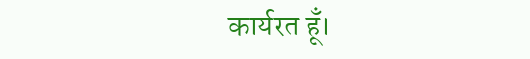कार्यरत हूँ।